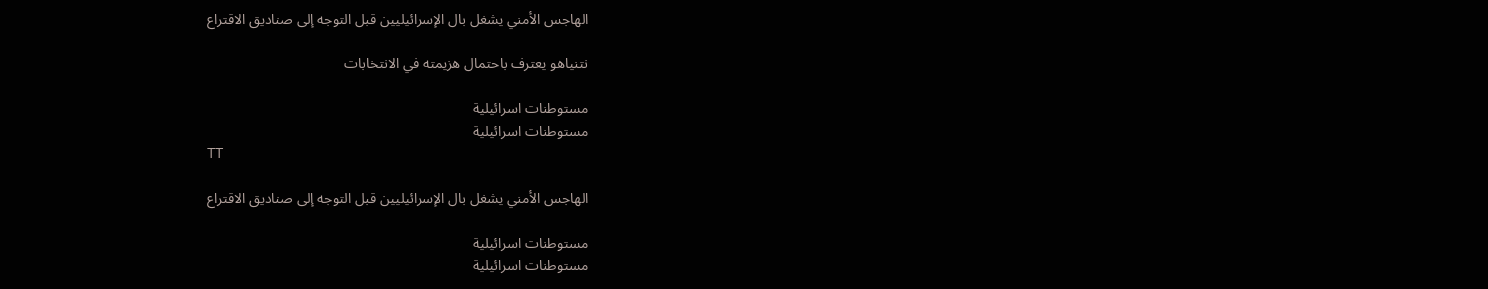الهاجس الأمني يشغل بال الإسرائيليين قبل التوجه إلى صناديق الاقتراع

نتنياهو يعترف باحتمال هزيمته في الانتخابات

مستوطنات اسرائيلية
مستوطنات اسرائيلية
TT

الهاجس الأمني يشغل بال الإسرائيليين قبل التوجه إلى صناديق الاقتراع

مستوطنات اسرائيلية
مستوطنات اسرائيلية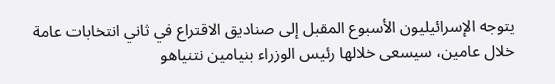يتوجه الإسرائيليون الأسبوع المقبل إلى صناديق الاقتراع في ثاني انتخابات عامة خلال عامين، سيسعى خلالها رئيس الوزراء بنيامين نتنياهو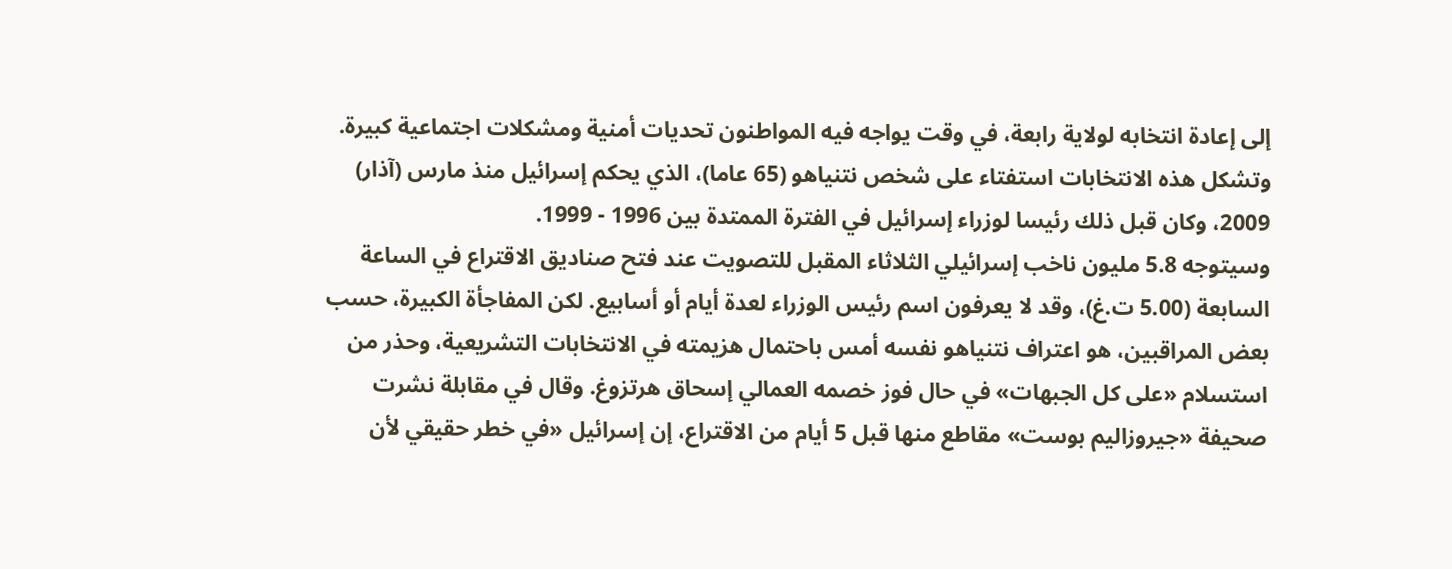إلى إعادة انتخابه لولاية رابعة، في وقت يواجه فيه المواطنون تحديات أمنية ومشكلات اجتماعية كبيرة. وتشكل هذه الانتخابات استفتاء على شخص نتنياهو (65 عاما)، الذي يحكم إسرائيل منذ مارس (آذار) 2009، وكان قبل ذلك رئيسا لوزراء إسرائيل في الفترة الممتدة بين 1996 - 1999.
وسيتوجه 5.8 مليون ناخب إسرائيلي الثلاثاء المقبل للتصويت عند فتح صناديق الاقتراع في الساعة السابعة (5.00 ت.غ)، وقد لا يعرفون اسم رئيس الوزراء لعدة أيام أو أسابيع. لكن المفاجأة الكبيرة، حسب بعض المراقبين، هو اعتراف نتنياهو نفسه أمس باحتمال هزيمته في الانتخابات التشريعية، وحذر من استسلام «على كل الجبهات» في حال فوز خصمه العمالي إسحاق هرتزوغ. وقال في مقابلة نشرت صحيفة «جيروزاليم بوست» مقاطع منها قبل 5 أيام من الاقتراع، إن إسرائيل «في خطر حقيقي لأن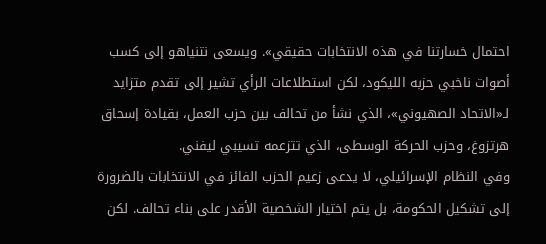احتمال خسارتنا في هذه الانتخابات حقيقي». ويسعى نتنياهو إلى كسب أصوات ناخبي حزبه الليكود، لكن استطلاعات الرأي تشير إلى تقدم متزايد لـ«الاتحاد الصهيوني»، الذي نشأ من تحالف بين حزب العمل، بقيادة إسحاق هرتزوغ، وحزب الحركة الوسطى، الذي تتزعمه تسيبي ليفني.
وفي النظام الإسرائيلي، لا يدعى زعيم الحزب الفائز في الانتخابات بالضرورة إلى تشكيل الحكومة، بل يتم اختيار الشخصية الأقدر على بناء تحالف. لكن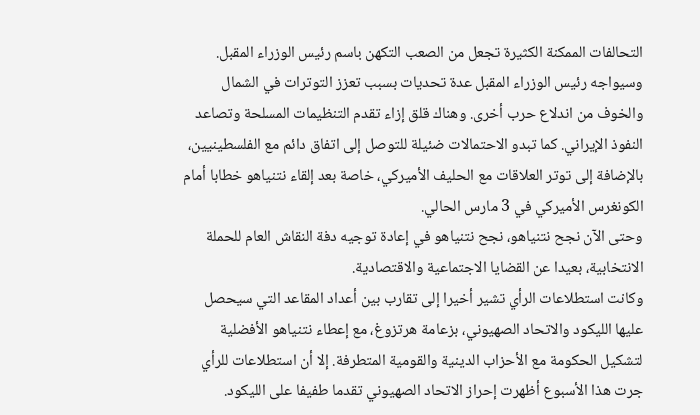التحالفات الممكنة الكثيرة تجعل من الصعب التكهن باسم رئيس الوزراء المقبل.
وسيواجه رئيس الوزراء المقبل عدة تحديات بسبب تعزز التوترات في الشمال والخوف من اندلاع حرب أخرى. وهناك قلق إزاء تقدم التنظيمات المسلحة وتصاعد النفوذ الإيراني. كما تبدو الاحتمالات ضئيلة للتوصل إلى اتفاق دائم مع الفلسطينيين، بالإضافة إلى توتر العلاقات مع الحليف الأميركي، خاصة بعد إلقاء نتنياهو خطابا أمام الكونغرس الأميركي في 3 مارس الحالي.
وحتى الآن نجح نتنياهو، نجح نتنياهو في إعادة توجيه دفة النقاش العام للحملة الانتخابية، بعيدا عن القضايا الاجتماعية والاقتصادية.
وكانت استطلاعات الرأي تشير أخيرا إلى تقارب بين أعداد المقاعد التي سيحصل عليها الليكود والاتحاد الصهيوني، بزعامة هرتزوغ، مع إعطاء نتنياهو الأفضلية لتشكيل الحكومة مع الأحزاب الدينية والقومية المتطرفة. إلا أن استطلاعات للرأي جرت هذا الأسبوع أظهرت إحراز الاتحاد الصهيوني تقدما طفيفا على الليكود.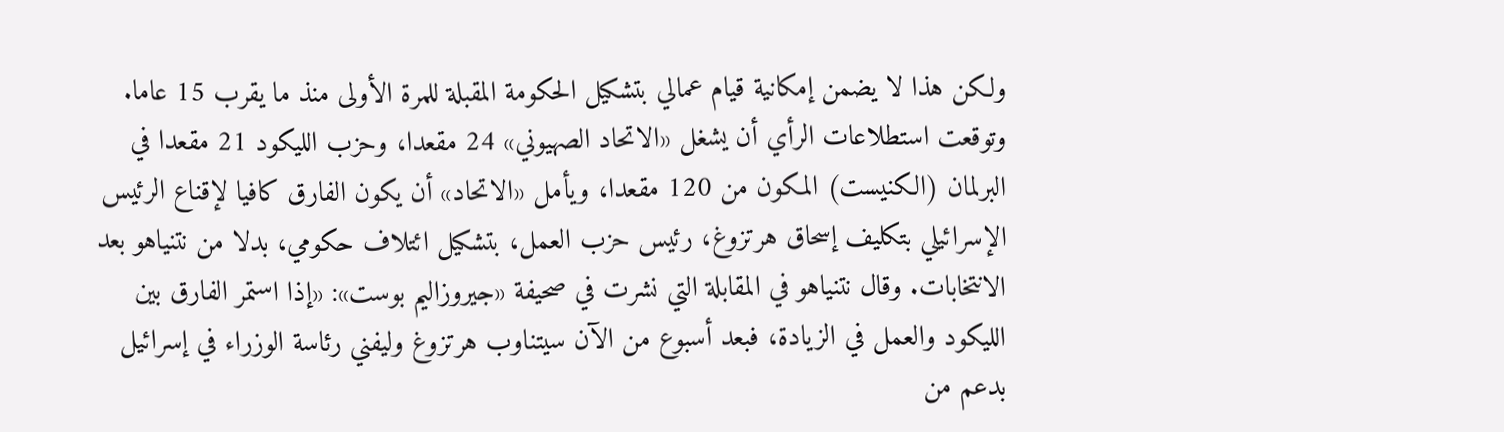ولكن هذا لا يضمن إمكانية قيام عمالي بتشكيل الحكومة المقبلة للمرة الأولى منذ ما يقرب 15 عاما.
وتوقعت استطلاعات الرأي أن يشغل «الاتحاد الصهيوني» 24 مقعدا، وحزب الليكود 21 مقعدا في البرلمان (الكنيست) المكون من 120 مقعدا، ويأمل «الاتحاد» أن يكون الفارق كافيا لإقناع الرئيس الإسرائيلي بتكليف إسحاق هرتزوغ، رئيس حزب العمل، بتشكيل ائتلاف حكومي، بدلا من نتنياهو بعد الانتخابات. وقال نتنياهو في المقابلة التي نشرت في صحيفة «جيروزاليم بوست»: «إذا استمر الفارق بين الليكود والعمل في الزيادة، فبعد أسبوع من الآن سيتناوب هرتزوغ وليفني رئاسة الوزراء في إسرائيل بدعم من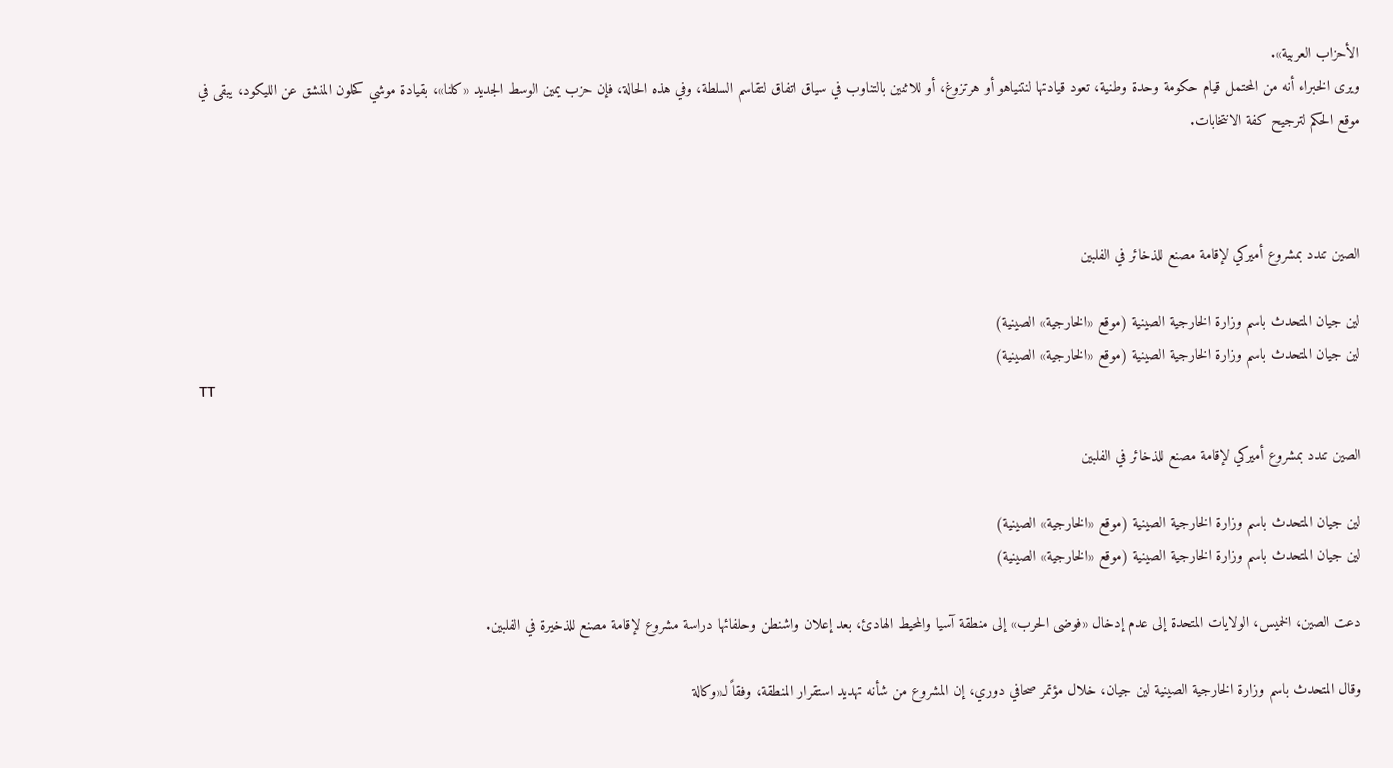الأحزاب العربية».
ويرى الخبراء أنه من المحتمل قيام حكومة وحدة وطنية، تعود قيادتها لنتنياهو أو هرتزوغ، أو للاثنين بالتناوب في سياق اتفاق لتقاسم السلطة، وفي هذه الحالة، فإن حزب يمين الوسط الجديد «كلنا»، بقيادة موشي كحلون المنشق عن الليكود، يبقى في موقع الحكم لترجيح كفة الانتخابات.



الصين تندد بمشروع أميركي لإقامة مصنع للذخائر في الفلبين

لين جيان المتحدث باسم وزارة الخارجية الصينية (موقع «الخارجية» الصينية)
لين جيان المتحدث باسم وزارة الخارجية الصينية (موقع «الخارجية» الصينية)
TT

الصين تندد بمشروع أميركي لإقامة مصنع للذخائر في الفلبين

لين جيان المتحدث باسم وزارة الخارجية الصينية (موقع «الخارجية» الصينية)
لين جيان المتحدث باسم وزارة الخارجية الصينية (موقع «الخارجية» الصينية)

دعت الصين، الخميس، الولايات المتحدة إلى عدم إدخال «فوضى الحرب» إلى منطقة آسيا والمحيط الهادئ، بعد إعلان واشنطن وحلفائها دراسة مشروع لإقامة مصنع للذخيرة في الفلبين.

وقال المتحدث باسم وزارة الخارجية الصينية لين جيان، خلال مؤتمر صحافي دوري، إن المشروع من شأنه تهديد استقرار المنطقة، وفقاً لـ«وكالة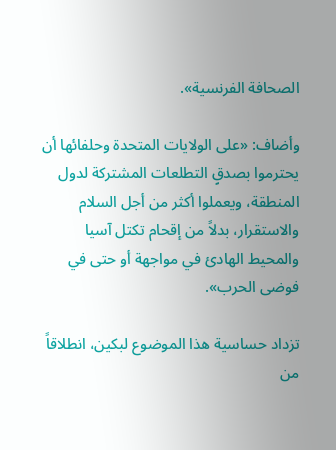الصحافة الفرنسية».

وأضاف: «على الولايات المتحدة وحلفائها أن يحترموا بصدقٍ التطلعات المشتركة لدول المنطقة، ويعملوا أكثر من أجل السلام والاستقرار، بدلاً من إقحام تكتل آسيا والمحيط الهادئ في مواجهة أو حتى في فوضى الحرب».

تزداد حساسية هذا الموضوع لبكين، انطلاقاً من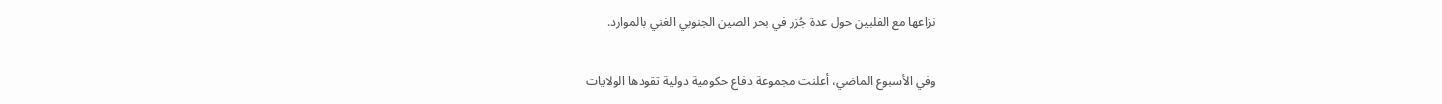نزاعها مع الفلبين حول عدة جُزر في بحر الصين الجنوبي الغني بالموارد.

وفي الأسبوع الماضي، أعلنت مجموعة دفاع حكومية دولية تقودها الولايات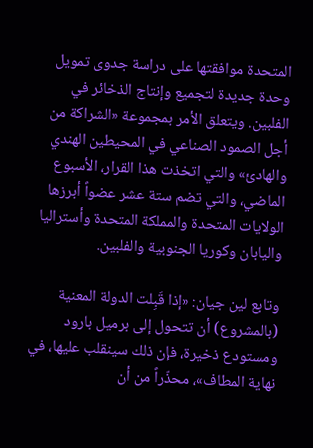المتحدة موافقتها على دراسة جدوى تمويل وحدة جديدة لتجميع وإنتاج الذخائر في الفلبين. ويتعلق الأمر بمجموعة «الشراكة من أجل الصمود الصناعي في المحيطين الهندي والهادئ» والتي اتخذت هذا القرار، الأسبوع الماضي، والتي تضم ستة عشر عضواً أبرزها الولايات المتحدة والمملكة المتحدة وأستراليا واليابان وكوريا الجنوبية والفلبين.

وتابع لين جيان: «إذا قَبِلت الدولة المعنية (بالمشروع) أن تتحول إلى برميل بارود ومستودع ذخيرة، فإن ذلك سينقلب عليها، في نهاية المطاف»، محذّراً من أن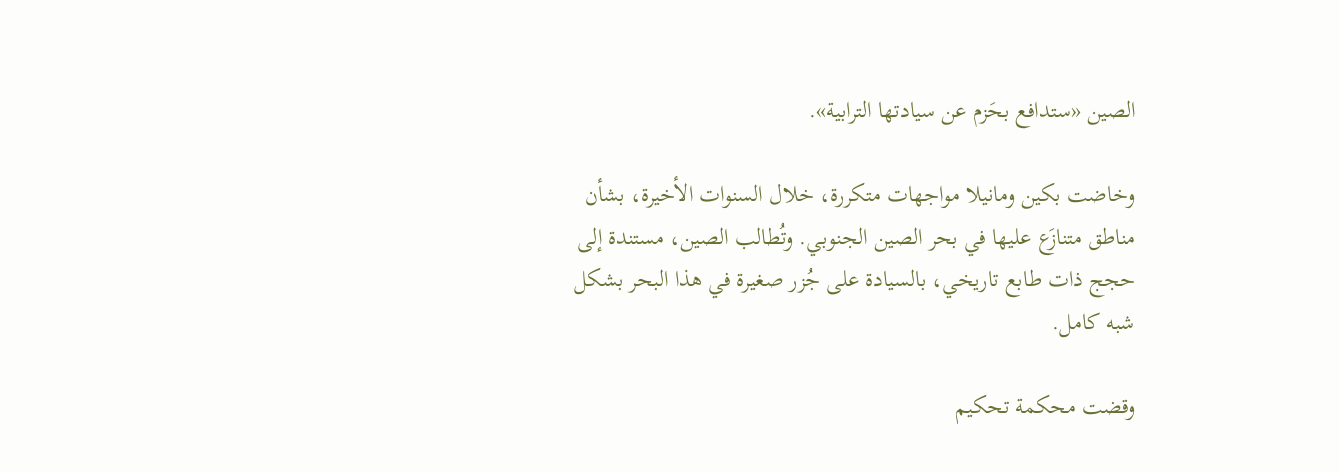الصين «ستدافع بحَزم عن سيادتها الترابية».

وخاضت بكين ومانيلا مواجهات متكررة، خلال السنوات الأخيرة، بشأن مناطق متنازَع عليها في بحر الصين الجنوبي. وتُطالب الصين، مستندة إلى حجج ذات طابع تاريخي، بالسيادة على جُزر صغيرة في هذا البحر بشكل شبه كامل.

وقضت محكمة تحكيم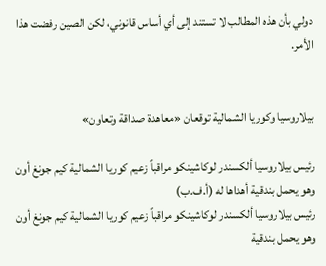دولي بأن هذه المطالب لا تستند إلى أي أساس قانوني، لكن الصين رفضت هذا الأمر.


بيلاروسيا وكوريا الشمالية توقعان «معاهدة صداقة وتعاون»

رئيس بيلاروسيا ألكسندر لوكاشينكو مراقباً زعيم كوريا الشمالية كيم جونغ أون وهو يحمل بندقية أهداها له (أ.ف.ب)
رئيس بيلاروسيا ألكسندر لوكاشينكو مراقباً زعيم كوريا الشمالية كيم جونغ أون وهو يحمل بندقية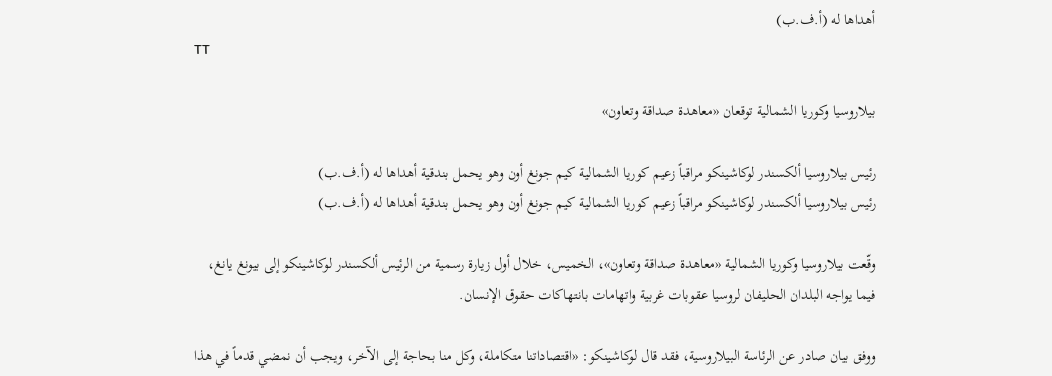أهداها له (أ.ف.ب)
TT

بيلاروسيا وكوريا الشمالية توقعان «معاهدة صداقة وتعاون»

رئيس بيلاروسيا ألكسندر لوكاشينكو مراقباً زعيم كوريا الشمالية كيم جونغ أون وهو يحمل بندقية أهداها له (أ.ف.ب)
رئيس بيلاروسيا ألكسندر لوكاشينكو مراقباً زعيم كوريا الشمالية كيم جونغ أون وهو يحمل بندقية أهداها له (أ.ف.ب)

وقّعت بيلاروسيا وكوريا الشمالية «معاهدة صداقة وتعاون»، الخميس، خلال أول زيارة رسمية من الرئيس ألكسندر لوكاشينكو إلى بيونغ يانغ، فيما يواجه البلدان الحليفان لروسيا عقوبات غربية واتهامات بانتهاكات حقوق الإنسان.

ووفق بيان صادر عن الرئاسة البيلاروسية، فقد قال لوكاشينكو: «اقتصاداتنا متكاملة، وكل منا بحاجة إلى الآخر، ويجب أن نمضي قدماً في هذا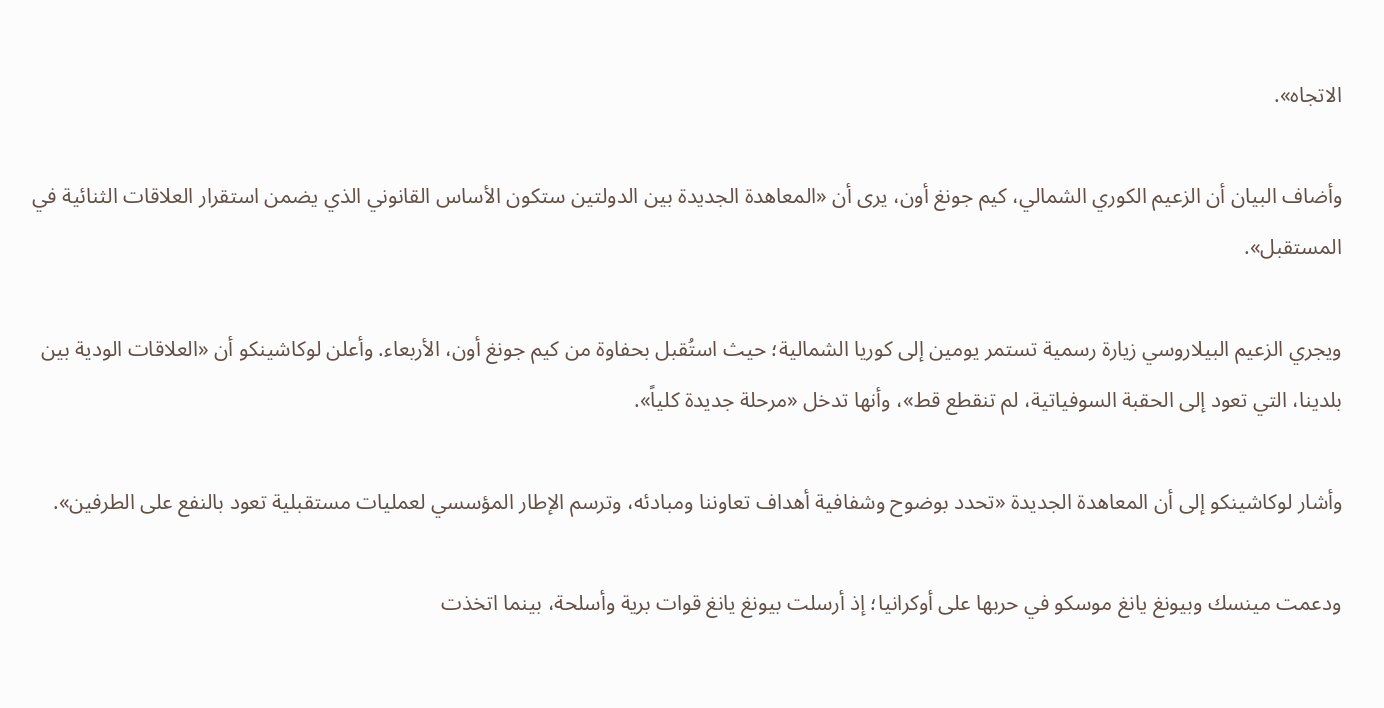الاتجاه».

وأضاف البيان أن الزعيم الكوري الشمالي، كيم جونغ أون، يرى أن «المعاهدة الجديدة بين الدولتين ستكون الأساس القانوني الذي يضمن استقرار العلاقات الثنائية في المستقبل».

ويجري الزعيم البيلاروسي زيارة رسمية تستمر يومين إلى كوريا الشمالية؛ حيث استُقبل بحفاوة من كيم جونغ أون، الأربعاء. وأعلن لوكاشينكو أن «العلاقات الودية بين بلدينا، التي تعود إلى الحقبة السوفياتية، لم تنقطع قط»، وأنها تدخل «مرحلة جديدة كلياً».

وأشار لوكاشينكو إلى أن المعاهدة الجديدة «تحدد بوضوح وشفافية أهداف تعاوننا ومبادئه، وترسم الإطار المؤسسي لعمليات مستقبلية تعود بالنفع على الطرفين».

ودعمت مينسك وبيونغ يانغ موسكو في حربها على أوكرانيا؛ إذ أرسلت بيونغ يانغ قوات برية وأسلحة، بينما اتخذت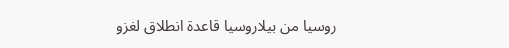روسيا من بيلاروسيا قاعدة انطلاق لغزو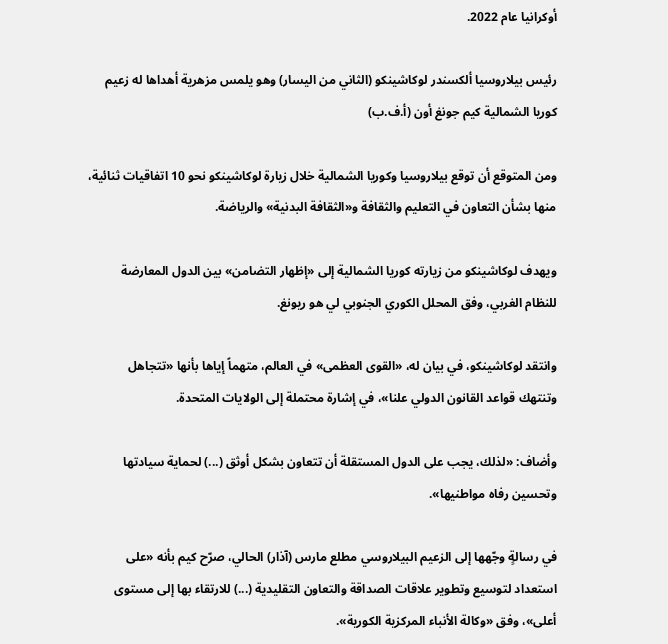أوكرانيا عام 2022.

رئيس بيلاروسيا ألكسندر لوكاشينكو (الثاني من اليسار) وهو يلمس مزهرية أهداها له زعيم كوريا الشمالية كيم جونغ أون (أ.ف.ب)

ومن المتوقع أن توقع بيلاروسيا وكوريا الشمالية خلال زيارة لوكاشينكو نحو 10 اتفاقيات ثنائية، منها بشأن التعاون في التعليم والثقافة و«الثقافة البدنية» والرياضة.

ويهدف لوكاشينكو من زيارته كوريا الشمالية إلى «إظهار التضامن» بين الدول المعارضة للنظام الغربي، وفق المحلل الكوري الجنوبي لي هو ريونغ.

وانتقد لوكاشينكو، في بيان له، «القوى العظمى» في العالم، متهماً إياها بأنها «تتجاهل وتنتهك قواعد القانون الدولي علنا»، في إشارة محتملة إلى الولايات المتحدة.

وأضاف: «لذلك، يجب على الدول المستقلة أن تتعاون بشكل أوثق (...) لحماية سيادتها وتحسين رفاه مواطنيها».

في رسالةٍ وجّهها إلى الزعيم البيلاروسي مطلع مارس (آذار) الحالي، صرّح كيم بأنه «على استعداد لتوسيع وتطوير علاقات الصداقة والتعاون التقليدية (...) للارتقاء بها إلى مستوى أعلى»، وفق «وكالة الأنباء المركزية الكورية».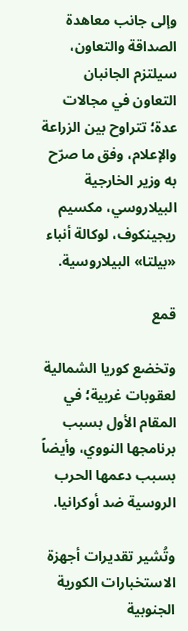وإلى جانب معاهدة الصداقة والتعاون، سيلتزم الجانبان التعاون في مجالات عدة؛ تتراوح بين الزراعة والإعلام، وفق ما صرّح به وزير الخارجية البيلاروسي، مكسيم ريجينكوف، لوكالة أنباء «بيلتا» البيلاروسية.

قمع

وتخضع كوريا الشمالية لعقوبات غربية؛ في المقام الأول بسبب برنامجها النووي، وأيضاً بسبب دعمها الحرب الروسية ضد أوكرانيا.

وتُشير تقديرات أجهزة الاستخبارات الكورية الجنوبية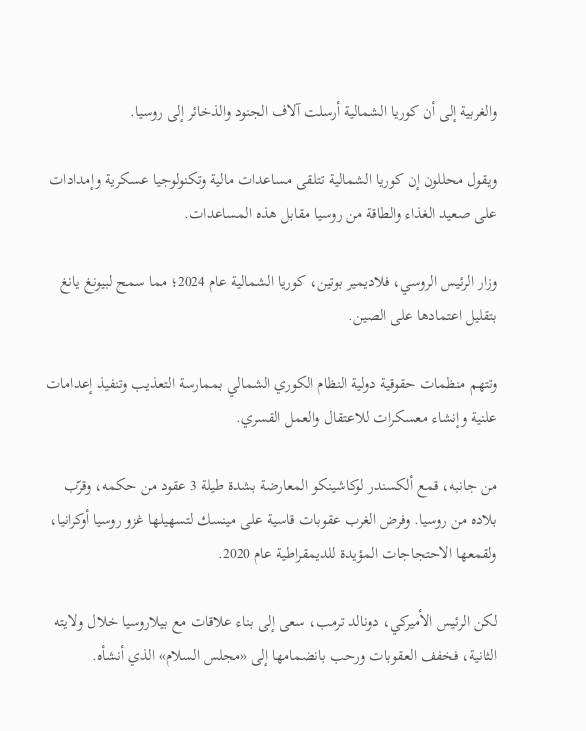والغربية إلى أن كوريا الشمالية أرسلت آلاف الجنود والذخائر إلى روسيا.

ويقول محللون إن كوريا الشمالية تتلقى مساعدات مالية وتكنولوجيا عسكرية وإمدادات على صعيد الغذاء والطاقة من روسيا مقابل هذه المساعدات.

وزار الرئيس الروسي، فلاديمير بوتين، كوريا الشمالية عام 2024؛ مما سمح لبيونغ يانغ بتقليل اعتمادها على الصين.

وتتهم منظمات حقوقية دولية النظام الكوري الشمالي بممارسة التعذيب وتنفيذ إعدامات علنية وإنشاء معسكرات للاعتقال والعمل القسري.

من جانبه، قمع ألكسندر لوكاشينكو المعارضة بشدة طيلة 3 عقود من حكمه، وقرّب بلاده من روسيا. وفرض الغرب عقوبات قاسية على مينسك لتسهيلها غزو روسيا أوكرانيا، ولقمعها الاحتجاجات المؤيدة للديمقراطية عام 2020.

لكن الرئيس الأميركي، دونالد ترمب، سعى إلى بناء علاقات مع بيلاروسيا خلال ولايته الثانية، فخفف العقوبات ورحب بانضمامها إلى «مجلس السلام» الذي أنشأه.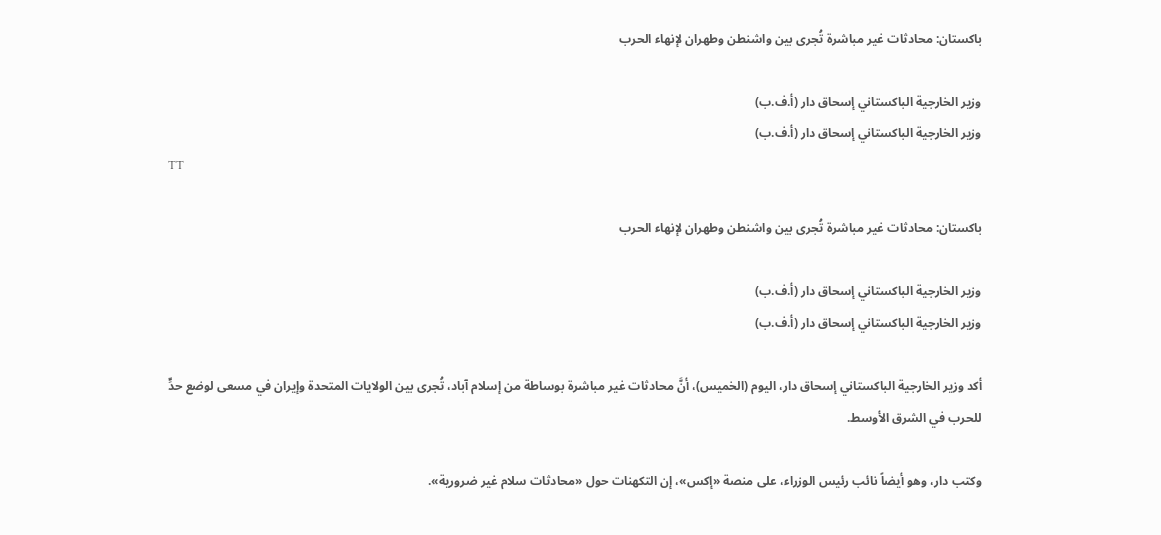باكستان: محادثات غير مباشرة تُجرى بين واشنطن وطهران لإنهاء الحرب

وزير الخارجية الباكستاني إسحاق دار (أ.ف.ب)
وزير الخارجية الباكستاني إسحاق دار (أ.ف.ب)
TT

باكستان: محادثات غير مباشرة تُجرى بين واشنطن وطهران لإنهاء الحرب

وزير الخارجية الباكستاني إسحاق دار (أ.ف.ب)
وزير الخارجية الباكستاني إسحاق دار (أ.ف.ب)

أكد وزير الخارجية الباكستاني إسحاق دار، اليوم (الخميس)، أنَّ محادثات غير مباشرة بوساطة من إسلام آباد، تُجرى بين الولايات المتحدة وإيران في مسعى لوضع حدٍّ للحرب في الشرق الأوسط.

وكتب دار، وهو أيضاً نائب رئيس الوزراء، على منصة «إكس»، إن التكهنات حول «محادثات سلام غير ضرورية».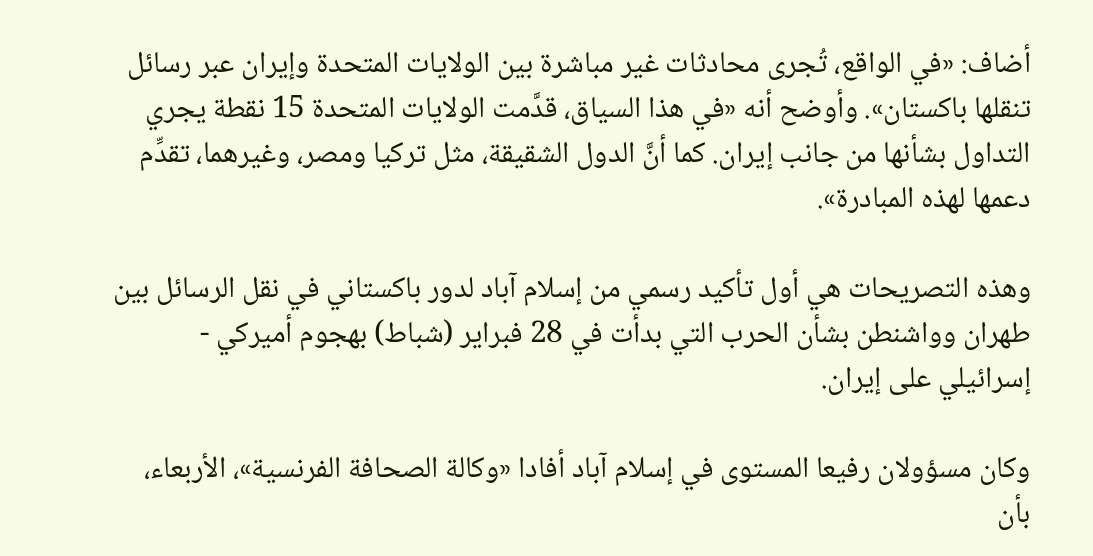أضاف: «في الواقع، تُجرى محادثات غير مباشرة بين الولايات المتحدة وإيران عبر رسائل تنقلها باكستان». وأوضح أنه «في هذا السياق، قدَّمت الولايات المتحدة 15 نقطة يجري التداول بشأنها من جانب إيران. كما أنَّ الدول الشقيقة، مثل تركيا ومصر، وغيرهما، تقدِّم دعمها لهذه المبادرة».

وهذه التصريحات هي أول تأكيد رسمي من إسلام آباد لدور باكستاني في نقل الرسائل بين طهران وواشنطن بشأن الحرب التي بدأت في 28 فبراير (شباط) بهجوم أميركي - إسرائيلي على إيران.

وكان مسؤولان رفيعا المستوى في إسلام آباد أفادا «وكالة الصحافة الفرنسية»، الأربعاء، بأن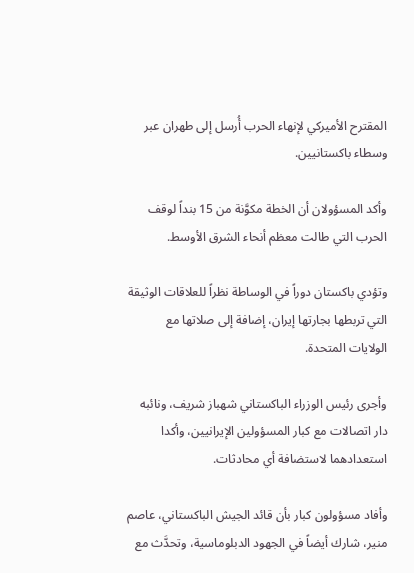المقترح الأميركي لإنهاء الحرب أُرسل إلى طهران عبر وسطاء باكستانيين.

وأكد المسؤولان أن الخطة مكوَّنة من 15 بنداً لوقف الحرب التي طالت معظم أنحاء الشرق الأوسط.

وتؤدي باكستان دوراً في الوساطة نظراً للعلاقات الوثيقة التي تربطها بجارتها إيران، إضافة إلى صلاتها مع الولايات المتحدة.

وأجرى رئيس الوزراء الباكستاني شهباز شريف، ونائبه دار اتصالات مع كبار المسؤولين الإيرانيين، وأكدا استعدادهما لاستضافة أي محادثات.

وأفاد مسؤولون كبار بأن قائد الجيش الباكستاني، عاصم منير، شارك أيضاً في الجهود الدبلوماسية، وتحدَّث مع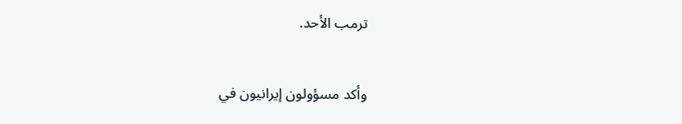ترمب الأحد.

وأكد مسؤولون إيرانيون في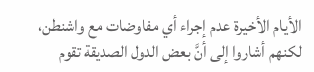الأيام الأخيرة عدم إجراء أي مفاوضات مع واشنطن، لكنهم أشاروا إلى أنَّ بعض الدول الصديقة تقوم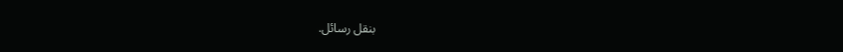بنقل رسائل.